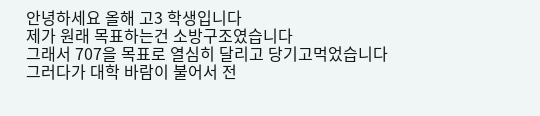안녕하세요 올해 고3 학생입니다
제가 원래 목표하는건 소방구조였습니다
그래서 707을 목표로 열심히 달리고 당기고먹었습니다
그러다가 대학 바람이 불어서 전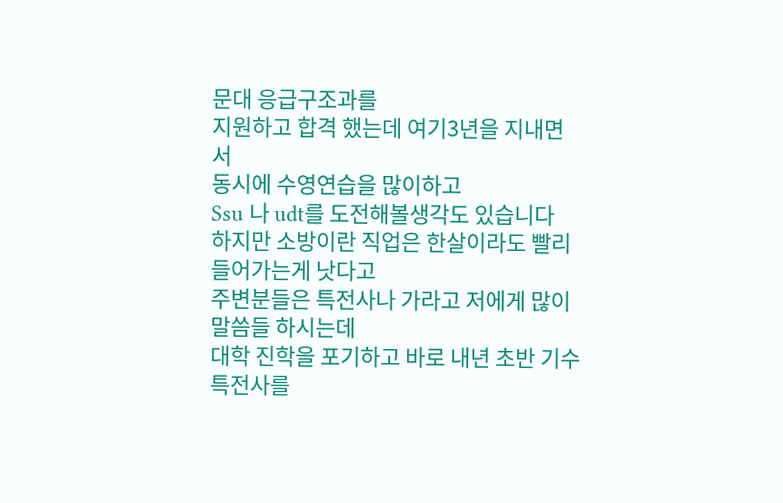문대 응급구조과를
지원하고 합격 했는데 여기3년을 지내면서
동시에 수영연습을 많이하고
Ssu 나 udt를 도전해볼생각도 있습니다
하지만 소방이란 직업은 한살이라도 빨리 들어가는게 낫다고
주변분들은 특전사나 가라고 저에게 많이 말씀들 하시는데
대학 진학을 포기하고 바로 내년 초반 기수 특전사를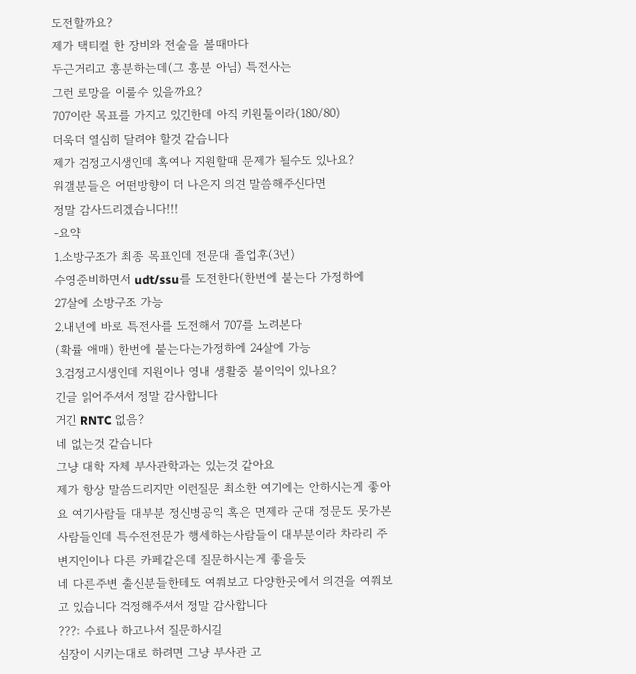도전할까요?
제가 택티컬 한 장비와 전술을 볼때마다
두근거리고 흥분하는데(그 흥분 아님) 특전사는
그런 로망을 이룰수 있을까요?
707이란 목표를 가지고 있긴한데 아직 키원툴이라(180/80)
더욱더 열심히 달려야 할것 같습니다
제가 검정고시생인데 혹여나 지원할때 문제가 될수도 있나요?
워갤분들은 어떤방향이 더 나은지 의견 말씀해주신다면
정말 감사드리겠습니다!!!
-요약
1.소방구조가 최종 목표인데 전문대 졸업후(3년)
수영준비하면서 udt/ssu를 도전한다(한번에 붙는다 가정하에
27살에 소방구조 가능
2.내년에 바로 특전사를 도전해서 707를 노려본다
(확률 애매) 한번에 붙는다는가정하에 24살에 가능
3.검정고시생인데 지원이나 영내 생활중 불이익이 있나요?
긴글 읽어주셔서 정말 감사합니다
거긴 RNTC 없음?
네 없는것 같습니다
그냥 대학 자체 부사관학과는 있는것 같아요
제가 항상 말씀드리지만 이런질문 최소한 여기에는 안하시는게 좋아요 여기사람들 대부분 정신병공익 혹은 면제라 군대 정문도 못가본사람들인데 특수전전문가 행세하는사람들이 대부분이라 차라리 주변지인이나 다른 카페같은데 질문하시는게 좋을듯
네 다른주변 출신분들한테도 여쭤보고 다양한곳에서 의견을 여쭤보고 있습니다 걱정해주셔서 정말 감사합니다
???: 수료나 하고나서 질문하시길
심장이 시키는대로 하려면 그냥 부사관 고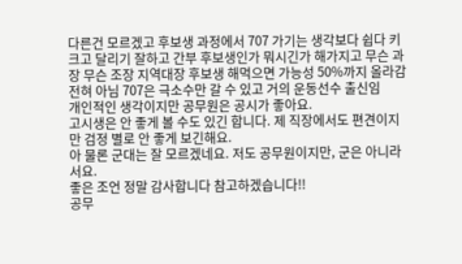다른건 모르겠고 후보생 과정에서 707 가기는 생각보다 쉽다 키크고 달리기 잘하고 간부 후보생인가 뭐시긴가 해가지고 무슨 과장 무슨 조장 지역대장 후보생 해먹으면 가능성 50%까지 올라감
전혀 아님 707은 극소수만 갈 수 있고 거의 운동선수 출신임
개인적인 생각이지만 공무원은 공시가 좋아요.
고시생은 안 좋게 볼 수도 있긴 합니다. 제 직장에서도 편견이지만 검정 별로 안 좋게 보긴해요.
아 물론 군대는 잘 모르겠네요. 저도 공무원이지만, 군은 아니라서요.
좋은 조언 정말 감사합니다 참고하겠습니다!!
공무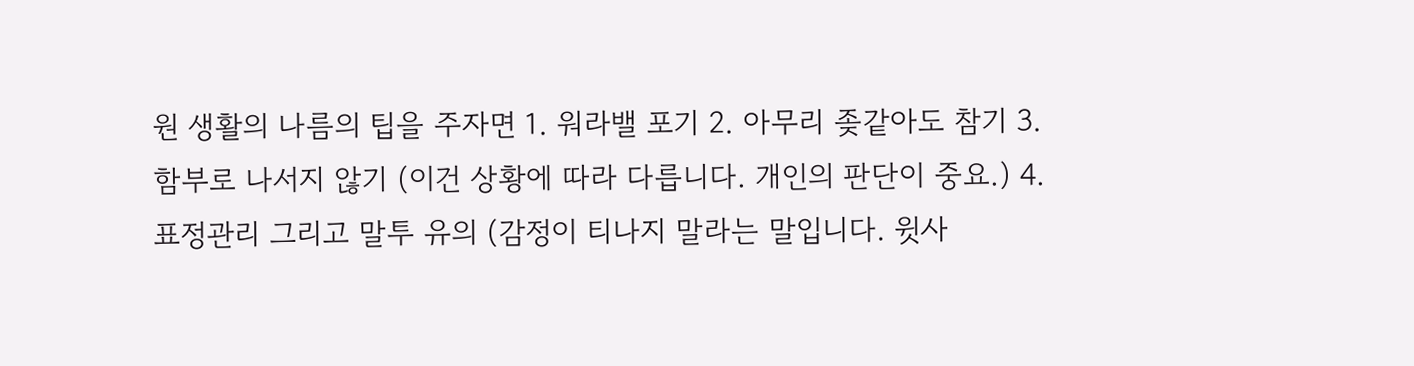원 생활의 나름의 팁을 주자면 1. 워라밸 포기 2. 아무리 좆같아도 참기 3. 함부로 나서지 않기 (이건 상황에 따라 다릅니다. 개인의 판단이 중요.) 4. 표정관리 그리고 말투 유의 (감정이 티나지 말라는 말입니다. 윗사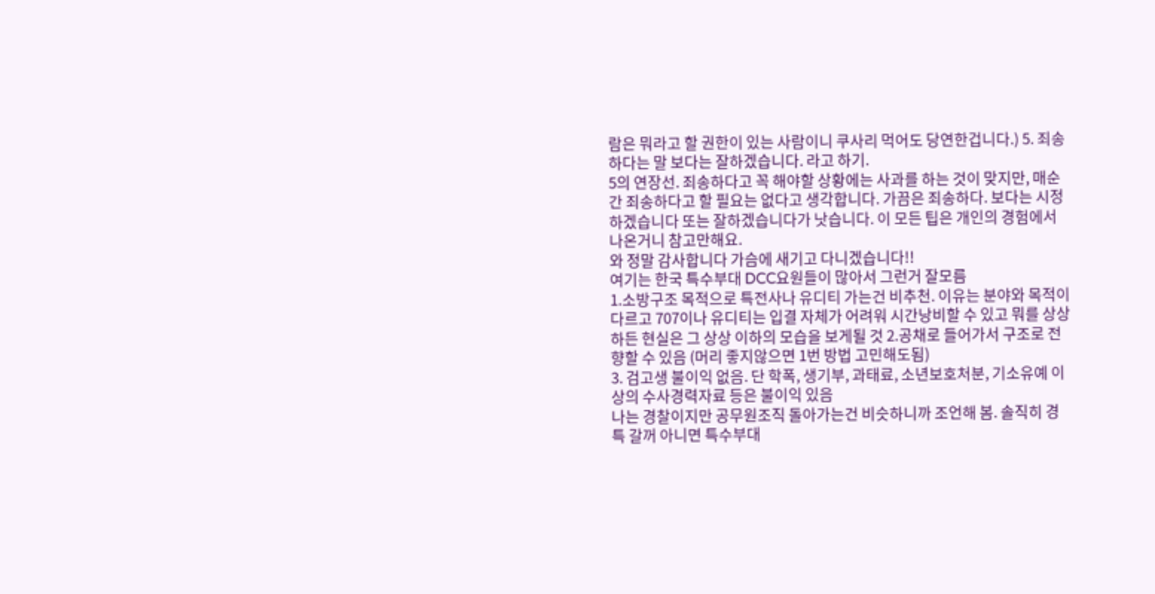람은 뭐라고 할 권한이 있는 사람이니 쿠사리 먹어도 당연한겁니다.) 5. 죄송하다는 말 보다는 잘하겠습니다. 라고 하기.
5의 연장선. 죄송하다고 꼭 해야할 상황에는 사과를 하는 것이 맞지만, 매순간 죄송하다고 할 필요는 없다고 생각합니다. 가끔은 죄송하다. 보다는 시정하겠습니다 또는 잘하겠습니다가 낫습니다. 이 모든 팁은 개인의 경험에서 나온거니 참고만해요.
와 정말 감사합니다 가슴에 새기고 다니겠습니다!!
여기는 한국 특수부대 DCC요원들이 많아서 그런거 잘모름
1.소방구조 목적으로 특전사나 유디티 가는건 비추천. 이유는 분야와 목적이 다르고 707이나 유디티는 입결 자체가 어려워 시간낭비할 수 있고 뭐를 상상하든 현실은 그 상상 이하의 모습을 보게될 것 2.공채로 들어가서 구조로 전향할 수 있음 (머리 좋지않으면 1번 방법 고민해도됨)
3. 검고생 불이익 없음. 단 학폭, 생기부, 과태료, 소년보호처분, 기소유예 이상의 수사경력자료 등은 불이익 있음
나는 경찰이지만 공무원조직 돌아가는건 비슷하니까 조언해 봄. 솔직히 경특 갈꺼 아니면 특수부대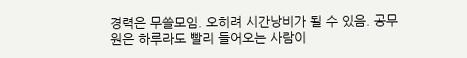경력은 무쓸모임. 오히려 시간낭비가 될 수 있음. 공무원은 하루라도 빨리 들어오는 사람이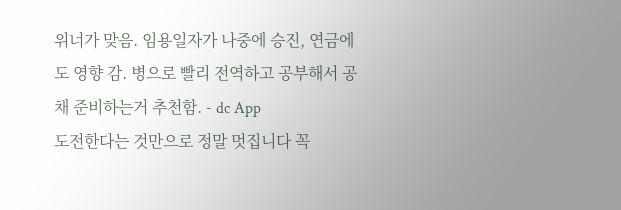위너가 맞음. 임용일자가 나중에 승진, 연금에도 영향 감. 병으로 빨리 전역하고 공부해서 공채 준비하는거 추천함. - dc App
도전한다는 것만으로 정말 멋집니다 꼭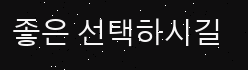좋은 선택하시길